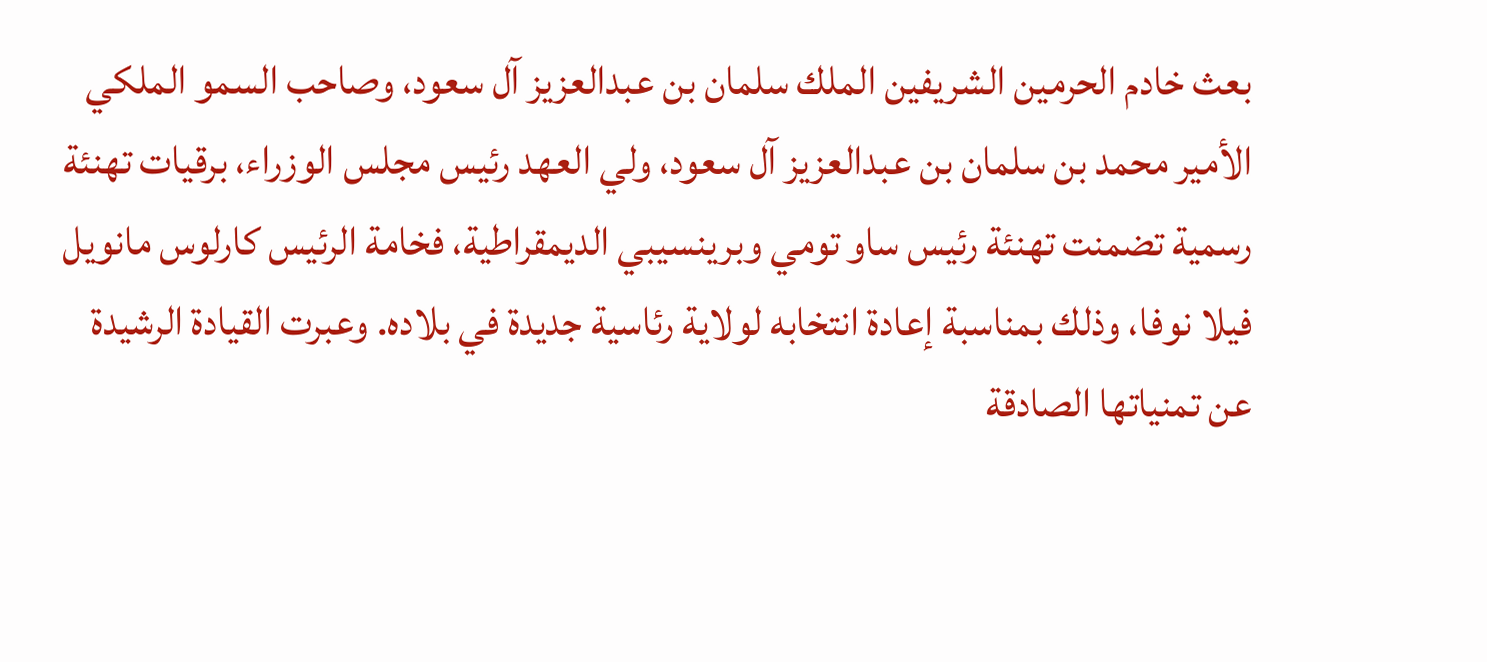بعث خادم الحرمين الشريفين الملك سلمان بن عبدالعزيز آل سعود، وصاحب السمو الملكي الأمير محمد بن سلمان بن عبدالعزيز آل سعود، ولي العهد رئيس مجلس الوزراء، برقيات تهنئة رسمية تضمنت تهنئة رئيس ساو تومي وبرينسيبي الديمقراطية، فخامة الرئيس كارلوس مانويل فيلا نوفا، وذلك بمناسبة إعادة انتخابه لولاية رئاسية جديدة في بلاده. وعبرت القيادة الرشيدة عن تمنياتها الصادقة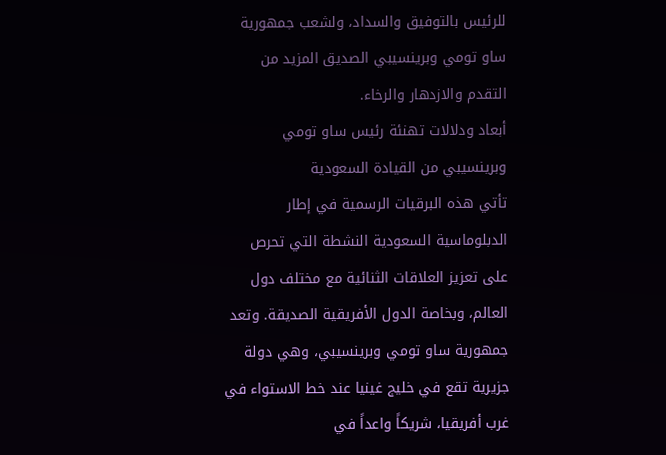للرئيس بالتوفيق والسداد، ولشعب جمهورية ساو تومي وبرينسيبي الصديق المزيد من التقدم والازدهار والرخاء.
أبعاد ودلالات تهنئة رئيس ساو تومي وبرينسيبي من القيادة السعودية
تأتي هذه البرقيات الرسمية في إطار الدبلوماسية السعودية النشطة التي تحرص على تعزيز العلاقات الثنائية مع مختلف دول العالم، وبخاصة الدول الأفريقية الصديقة. وتعد جمهورية ساو تومي وبرينسيبي، وهي دولة جزيرية تقع في خليج غينيا عند خط الاستواء في غرب أفريقيا، شريكاً واعداً في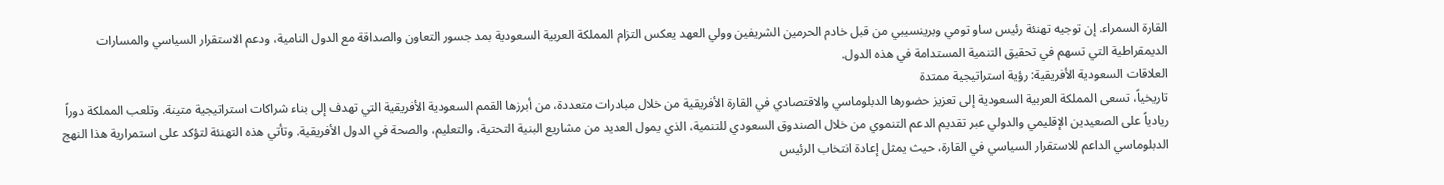القارة السمراء. إن توجيه تهنئة رئيس ساو تومي وبرينسيبي من قبل خادم الحرمين الشريفين وولي العهد يعكس التزام المملكة العربية السعودية بمد جسور التعاون والصداقة مع الدول النامية، ودعم الاستقرار السياسي والمسارات الديمقراطية التي تسهم في تحقيق التنمية المستدامة في هذه الدول.
العلاقات السعودية الأفريقية: رؤية استراتيجية ممتدة
تاريخياً، تسعى المملكة العربية السعودية إلى تعزيز حضورها الدبلوماسي والاقتصادي في القارة الأفريقية من خلال مبادرات متعددة، من أبرزها القمم السعودية الأفريقية التي تهدف إلى بناء شراكات استراتيجية متينة. وتلعب المملكة دوراً ريادياً على الصعيدين الإقليمي والدولي عبر تقديم الدعم التنموي من خلال الصندوق السعودي للتنمية، الذي يمول العديد من مشاريع البنية التحتية، والتعليم، والصحة في الدول الأفريقية. وتأتي هذه التهنئة لتؤكد على استمرارية هذا النهج الدبلوماسي الداعم للاستقرار السياسي في القارة، حيث يمثل إعادة انتخاب الرئيس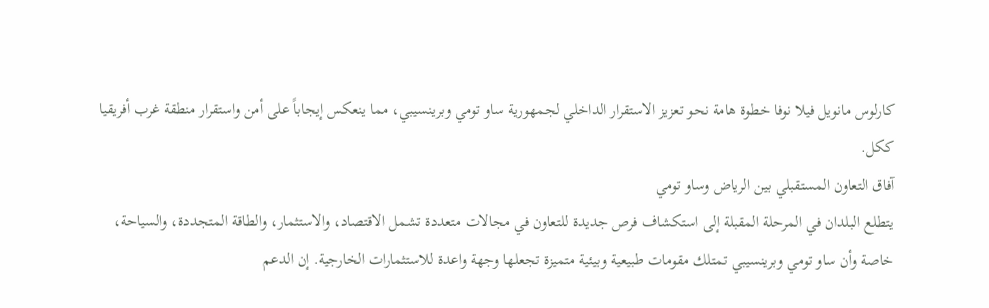كارلوس مانويل فيلا نوفا خطوة هامة نحو تعزيز الاستقرار الداخلي لجمهورية ساو تومي وبرينسيبي، مما ينعكس إيجاباً على أمن واستقرار منطقة غرب أفريقيا ككل.
آفاق التعاون المستقبلي بين الرياض وساو تومي
يتطلع البلدان في المرحلة المقبلة إلى استكشاف فرص جديدة للتعاون في مجالات متعددة تشمل الاقتصاد، والاستثمار، والطاقة المتجددة، والسياحة، خاصة وأن ساو تومي وبرينسيبي تمتلك مقومات طبيعية وبيئية متميزة تجعلها وجهة واعدة للاستثمارات الخارجية. إن الدعم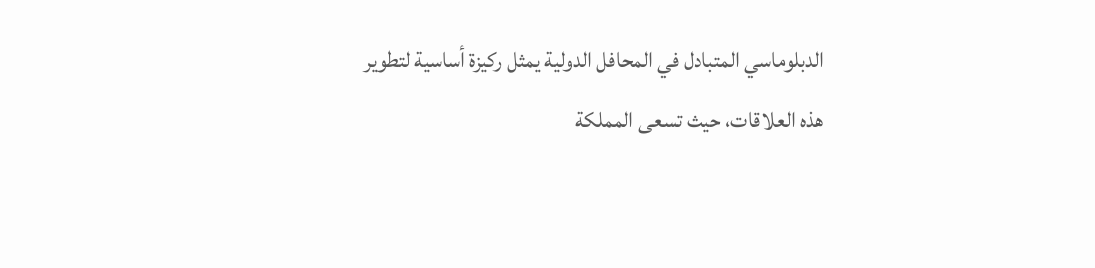الدبلوماسي المتبادل في المحافل الدولية يمثل ركيزة أساسية لتطوير هذه العلاقات، حيث تسعى المملكة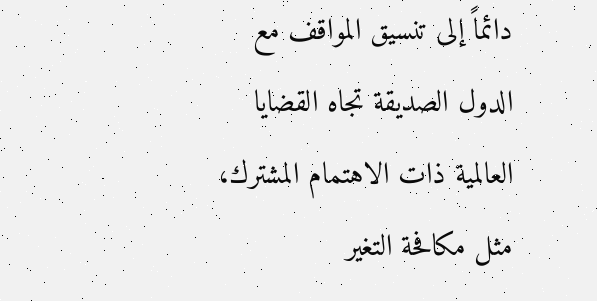دائماً إلى تنسيق المواقف مع الدول الصديقة تجاه القضايا العالمية ذات الاهتمام المشترك، مثل مكافحة التغير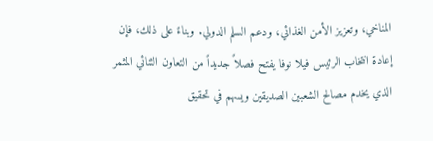المناخي، وتعزيز الأمن الغذائي، ودعم السلم الدولي. وبناءً على ذلك، فإن إعادة انتخاب الرئيس فيلا نوفا يفتح فصلاً جديداً من التعاون الثنائي المثمر الذي يخدم مصالح الشعبين الصديقين ويسهم في تحقيق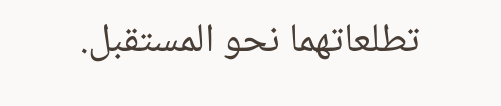تطلعاتهما نحو المستقبل.